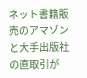ネット書籍販売のアマゾンと大手出版社の直取引が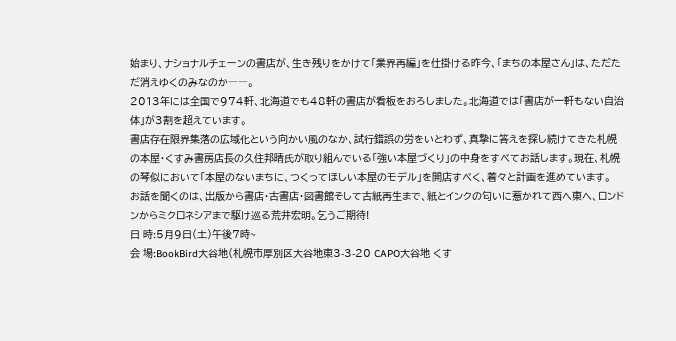始まり、ナショナルチェーンの書店が、生き残りをかけて「業界再編」を仕掛ける昨今、「まちの本屋さん」は、ただただ消えゆくのみなのか――。
2013年には全国で974軒、北海道でも48軒の書店が看板をおろしました。北海道では「書店が一軒もない自治体」が3割を超えています。
書店存在限界集落の広域化という向かい風のなか、試行錯誤の労をいとわず、真摯に答えを探し続けてきた札幌の本屋・くすみ書房店長の久住邦晴氏が取り組んでいる「強い本屋づくり」の中身をすべてお話します。現在、札幌の琴似において「本屋のないまちに、つくってほしい本屋のモデル」を開店すべく、着々と計画を進めています。
お話を聞くのは、出版から書店・古書店・図書館そして古紙再生まで、紙とインクの匂いに惹かれて西へ東へ、ロンドンからミクロネシアまで駆け巡る荒井宏明。乞うご期待!
日 時:5月9日(土)午後7時~
会 場:BookBird大谷地(札幌市厚別区大谷地東3-3-20 CAPO大谷地 くす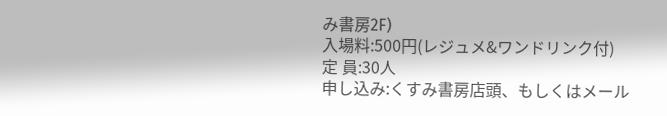み書房2F)
入場料:500円(レジュメ&ワンドリンク付)
定 員:30人
申し込み:くすみ書房店頭、もしくはメール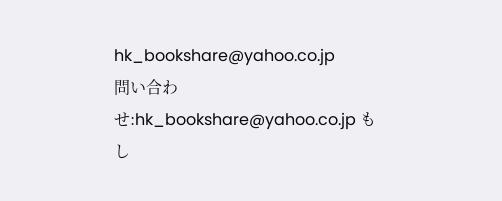hk_bookshare@yahoo.co.jp
問い合わせ:hk_bookshare@yahoo.co.jp もし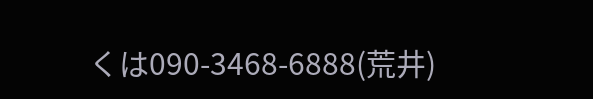くは090-3468-6888(荒井)